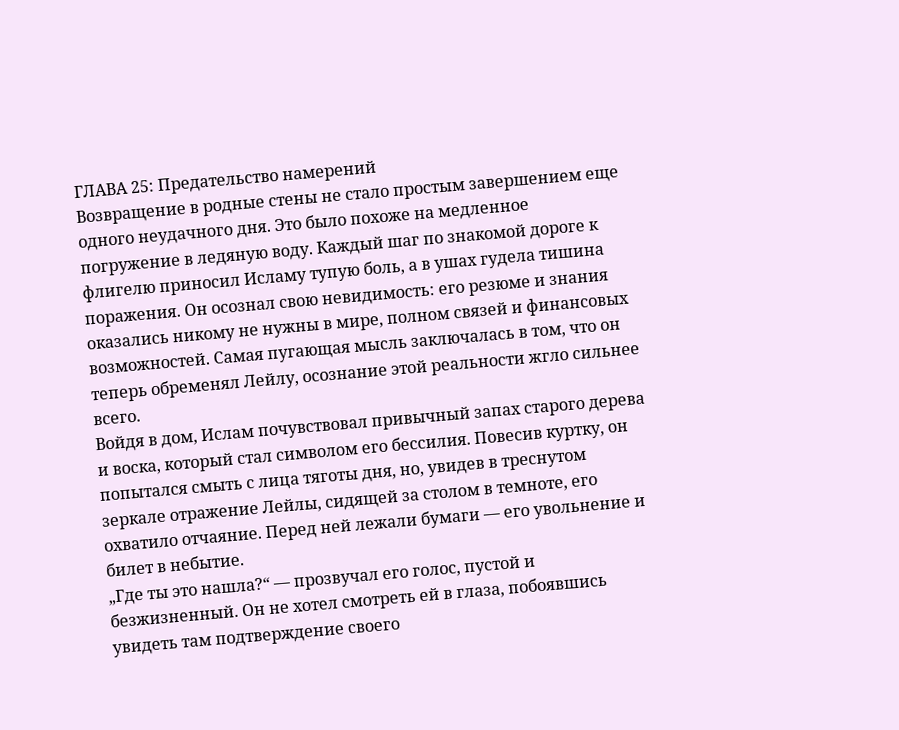ГЛАВА 25: Предательство намерений
Возвращение в родные стены не стало простым завершением еще одного неудачного дня. Это было похоже на медленное погружение в ледяную воду. Каждый шаг по знакомой дороге к флигелю приносил Исламу тупую боль, а в ушах гудела тишина поражения. Он осознал свою невидимость: его резюме и знания оказались никому не нужны в мире, полном связей и финансовых возможностей. Самая пугающая мысль заключалась в том, что он теперь обременял Лейлу, осознание этой реальности жгло сильнее всего.
Войдя в дом, Ислам почувствовал привычный запах старого дерева и воска, который стал символом его бессилия. Повесив куртку, он попытался смыть с лица тяготы дня, но, увидев в треснутом зеркале отражение Лейлы, сидящей за столом в темноте, его охватило отчаяние. Перед ней лежали бумаги — его увольнение и билет в небытие.
„Где ты это нашла?“ — прозвучал его голос, пустой и безжизненный. Он не хотел смотреть ей в глаза, побоявшись увидеть там подтверждение своего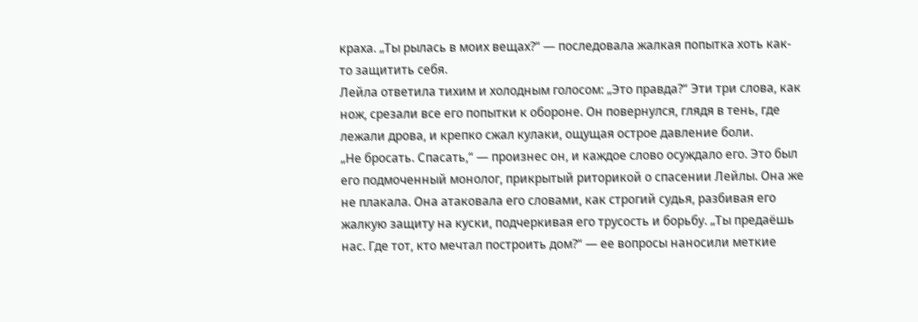краха. „Ты рылась в моих вещах?“ — последовала жалкая попытка хоть как-то защитить себя.
Лейла ответила тихим и холодным голосом: „Это правда?“ Эти три слова, как нож, срезали все его попытки к обороне. Он повернулся, глядя в тень, где лежали дрова, и крепко сжал кулаки, ощущая острое давление боли.
„Не бросать. Спасать,“ — произнес он, и каждое слово осуждало его. Это был его подмоченный монолог, прикрытый риторикой о спасении Лейлы. Она же не плакала. Она атаковала его словами, как строгий судья, разбивая его жалкую защиту на куски, подчеркивая его трусость и борьбу. „Ты предаёшь нас. Где тот, кто мечтал построить дом?“ — ее вопросы наносили меткие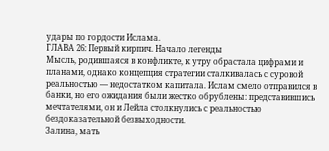удары по гордости Ислама.
ГЛАВА 26: Первый кирпич. Начало легенды
Мысль, родившаяся в конфликте, к утру обрастала цифрами и планами, однако концепция стратегии сталкивалась с суровой реальностью — недостатком капитала. Ислам смело отправился в банки, но его ожидания были жестко обрублены: представившись мечтателями, он и Лейла столкнулись с реальностью бездоказательной безвыходности.
Залина, мать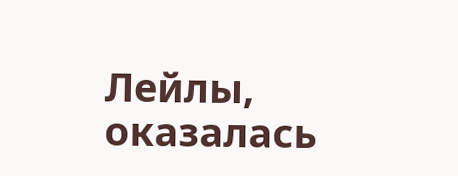Лейлы, оказалась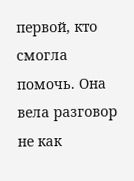первой, кто смогла помочь. Она вела разговор не как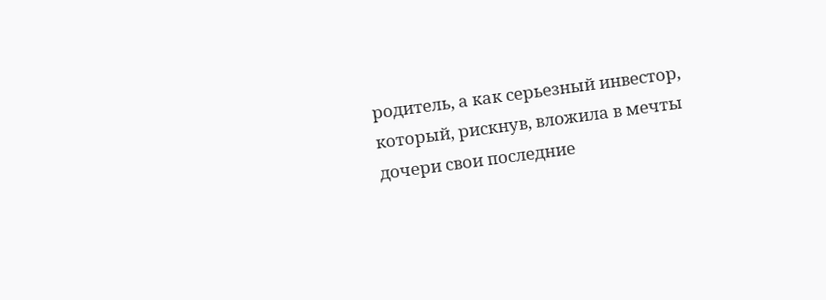родитель, а как серьезный инвестор, который, рискнув, вложила в мечты дочери свои последние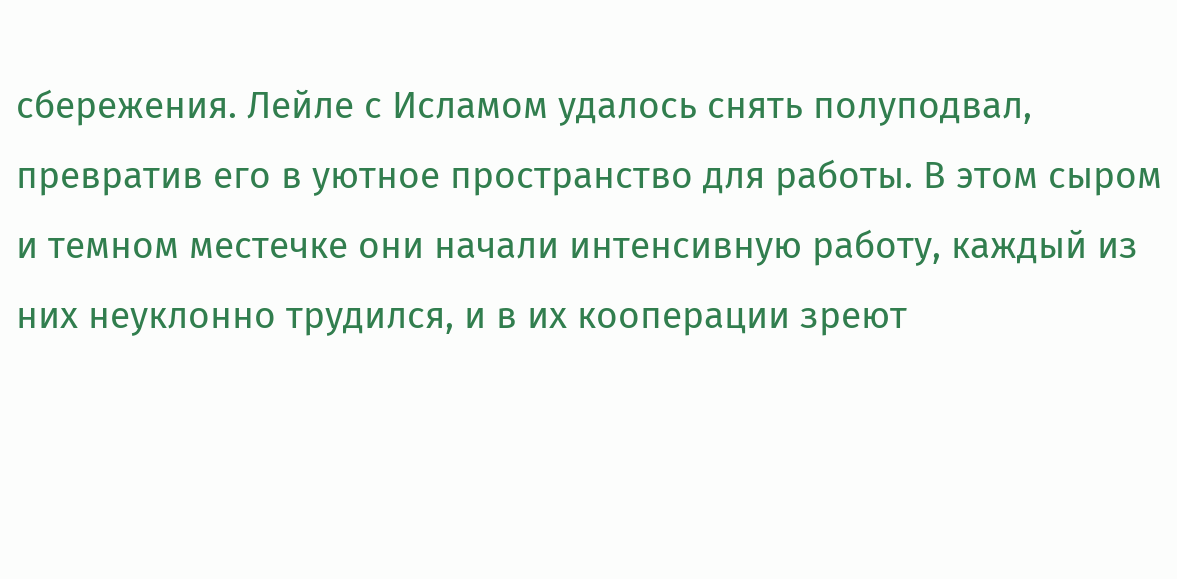сбережения. Лейле с Исламом удалось снять полуподвал, превратив его в уютное пространство для работы. В этом сыром и темном местечке они начали интенсивную работу, каждый из них неуклонно трудился, и в их кооперации зреют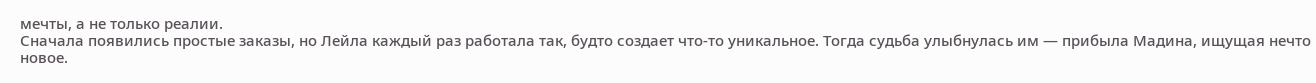мечты, а не только реалии.
Сначала появились простые заказы, но Лейла каждый раз работала так, будто создает что-то уникальное. Тогда судьба улыбнулась им — прибыла Мадина, ищущая нечто новое.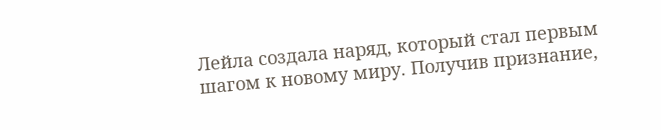Лейла создала наряд, который стал первым шагом к новому миру. Получив признание,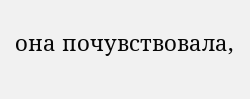она почувствовала,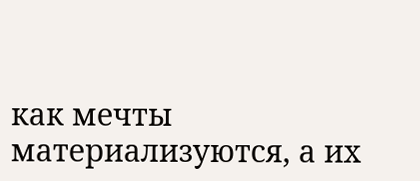как мечты материализуются, а их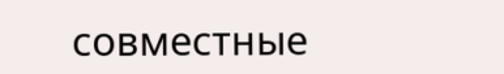совместные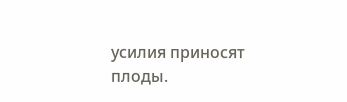усилия приносят плоды.